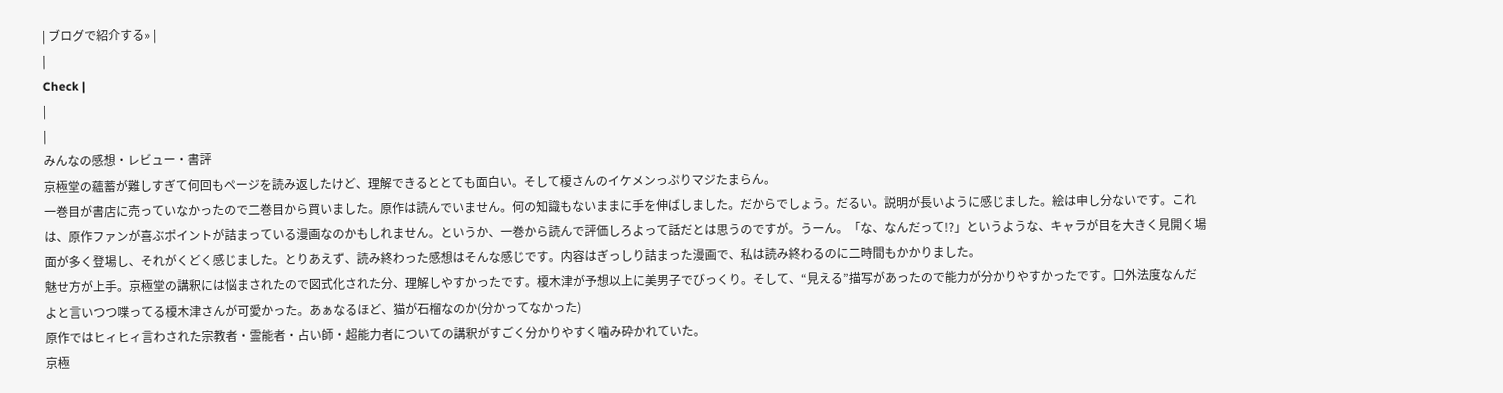| ブログで紹介する» |
|
Check |
|
|
みんなの感想・レビュー・書評
京極堂の蘊蓄が難しすぎて何回もページを読み返したけど、理解できるととても面白い。そして榎さんのイケメンっぷりマジたまらん。
一巻目が書店に売っていなかったので二巻目から買いました。原作は読んでいません。何の知識もないままに手を伸ばしました。だからでしょう。だるい。説明が長いように感じました。絵は申し分ないです。これは、原作ファンが喜ぶポイントが詰まっている漫画なのかもしれません。というか、一巻から読んで評価しろよって話だとは思うのですが。うーん。「な、なんだって!?」というような、キャラが目を大きく見開く場面が多く登場し、それがくどく感じました。とりあえず、読み終わった感想はそんな感じです。内容はぎっしり詰まった漫画で、私は読み終わるのに二時間もかかりました。
魅せ方が上手。京極堂の講釈には悩まされたので図式化された分、理解しやすかったです。榎木津が予想以上に美男子でびっくり。そして、“見える”描写があったので能力が分かりやすかったです。口外法度なんだよと言いつつ喋ってる榎木津さんが可愛かった。あぁなるほど、猫が石榴なのか(分かってなかった)
原作ではヒィヒィ言わされた宗教者・霊能者・占い師・超能力者についての講釈がすごく分かりやすく噛み砕かれていた。
京極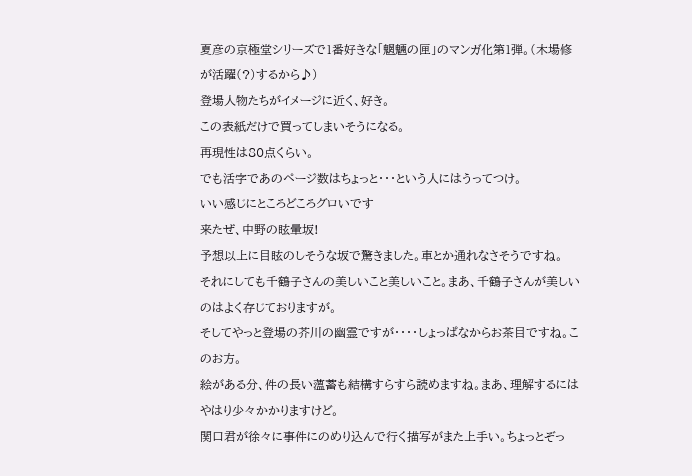夏彦の京極堂シリーズで1番好きな「魍魎の匣」のマンガ化第1弾。(木場修が活躍(?)するから♪)
登場人物たちがイメージに近く、好き。
この表紙だけで買ってしまいそうになる。
再現性は80点くらい。
でも活字であのページ数はちょっと・・・という人にはうってつけ。
いい感じにところどころグロいです
来たぜ、中野の眩暈坂!
予想以上に目眩のしそうな坂で驚きました。車とか通れなさそうですね。
それにしても千鶴子さんの美しいこと美しいこと。まあ、千鶴子さんが美しいのはよく存じておりますが。
そしてやっと登場の芥川の幽霊ですが・・・・しょっぱなからお茶目ですね。このお方。
絵がある分、件の長い薀蓄も結構すらすら読めますね。まあ、理解するにはやはり少々かかりますけど。
関口君が徐々に事件にのめり込んで行く描写がまた上手い。ちょっとぞっ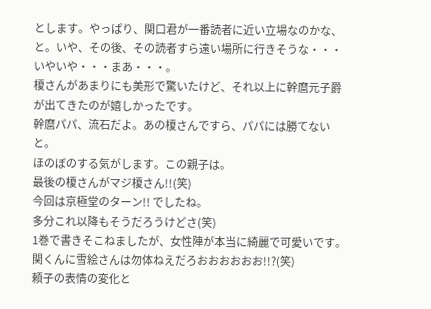とします。やっぱり、関口君が一番読者に近い立場なのかな、と。いや、その後、その読者すら遠い場所に行きそうな・・・いやいや・・・まあ・・・。
榎さんがあまりにも美形で驚いたけど、それ以上に幹麿元子爵が出てきたのが嬉しかったです。
幹麿パパ、流石だよ。あの榎さんですら、パパには勝てないと。
ほのぼのする気がします。この親子は。
最後の榎さんがマジ榎さん!!(笑)
今回は京極堂のターン!! でしたね。
多分これ以降もそうだろうけどさ(笑)
1巻で書きそこねましたが、女性陣が本当に綺麗で可愛いです。
関くんに雪絵さんは勿体ねえだろおおおおおお!!?(笑)
頼子の表情の変化と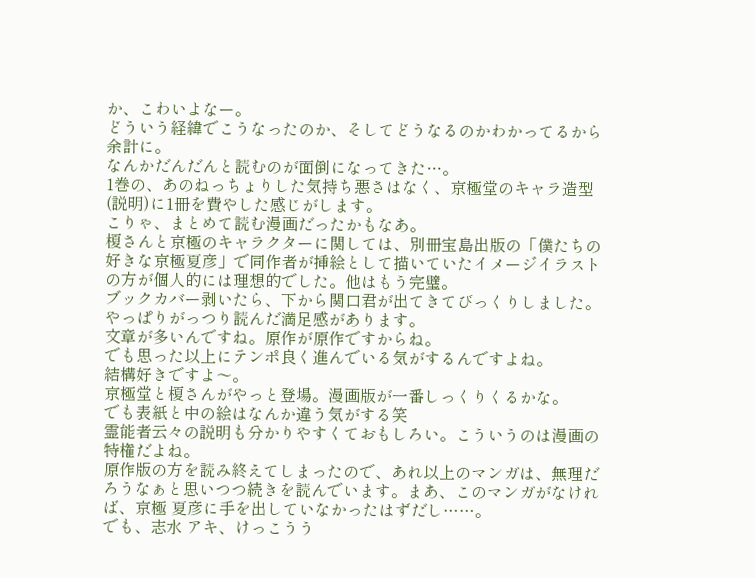か、こわいよなー。
どういう経緯でこうなったのか、そしてどうなるのかわかってるから余計に。
なんかだんだんと読むのが面倒になってきた…。
1巻の、あのねっちょりした気持ち悪さはなく、京極堂のキャラ造型(説明)に1冊を費やした感じがします。
こりゃ、まとめて読む漫画だったかもなあ。
榎さんと京極のキャラクターに関しては、別冊宝島出版の「僕たちの好きな京極夏彦」で同作者が挿絵として描いていたイメージイラストの方が個人的には理想的でした。他はもう完璧。
ブックカバー剥いたら、下から関口君が出てきてびっくりしました。
やっぱりがっつり読んだ満足感があります。
文章が多いんですね。原作が原作ですからね。
でも思った以上にテンポ良く進んでいる気がするんですよね。
結構好きですよ〜。
京極堂と榎さんがやっと登場。漫画版が一番しっくりくるかな。
でも表紙と中の絵はなんか違う気がする笑
霊能者云々の説明も分かりやすくておもしろい。こういうのは漫画の特権だよね。
原作版の方を読み終えてしまったので、あれ以上のマンガは、無理だろうなぁと思いつつ続きを読んでいます。まあ、このマンガがなければ、京極 夏彦に手を出していなかったはずだし……。
でも、志水 アキ、けっこうう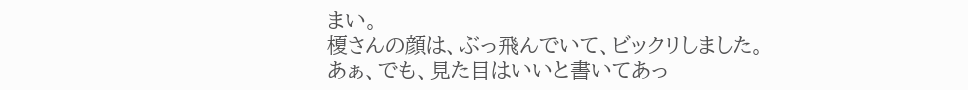まい。
榎さんの顔は、ぶっ飛んでいて、ビックリしました。
あぁ、でも、見た目はいいと書いてあっ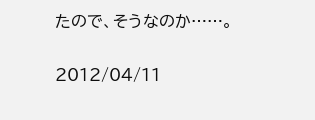たので、そうなのか……。

2012/04/11